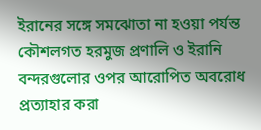ইরানের সঙ্গে সমঝোতা না হওয়া পর্যন্ত কৌশলগত হরমুজ প্রণালি ও ইরানি বন্দরগুলোর ওপর আরোপিত অবরোধ প্রত্যাহার করা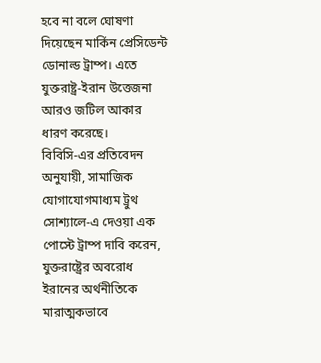হবে না বলে ঘোষণা দিয়েছেন মার্কিন প্রেসিডেন্ট ডোনাল্ড ট্রাম্প। এতে যুক্তরাষ্ট্র-ইরান উত্তেজনা আরও জটিল আকার ধারণ করেছে।
বিবিসি-এর প্রতিবেদন অনুযায়ী, সামাজিক যোগাযোগমাধ্যম ট্রুথ সোশ্যালে-এ দেওয়া এক পোস্টে ট্রাম্প দাবি করেন, যুক্তরাষ্ট্রের অবরোধ ইরানের অর্থনীতিকে মারাত্মকভাবে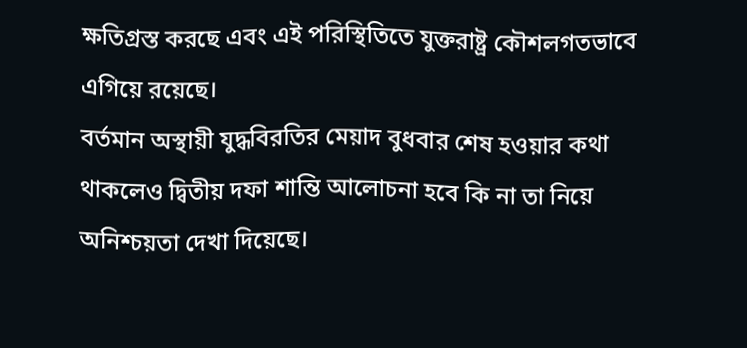ক্ষতিগ্রস্ত করছে এবং এই পরিস্থিতিতে যুক্তরাষ্ট্র কৌশলগতভাবে এগিয়ে রয়েছে।
বর্তমান অস্থায়ী যুদ্ধবিরতির মেয়াদ বুধবার শেষ হওয়ার কথা থাকলেও দ্বিতীয় দফা শান্তি আলোচনা হবে কি না তা নিয়ে অনিশ্চয়তা দেখা দিয়েছে।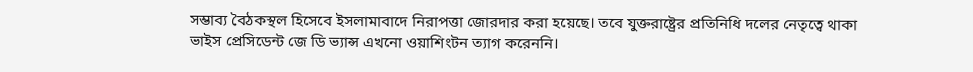সম্ভাব্য বৈঠকস্থল হিসেবে ইসলামাবাদে নিরাপত্তা জোরদার করা হয়েছে। তবে যুক্তরাষ্ট্রের প্রতিনিধি দলের নেতৃত্বে থাকা ভাইস প্রেসিডেন্ট জে ডি ভ্যান্স এখনো ওয়াশিংটন ত্যাগ করেননি।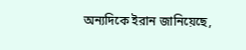অন্যদিকে ইরান জানিয়েছে,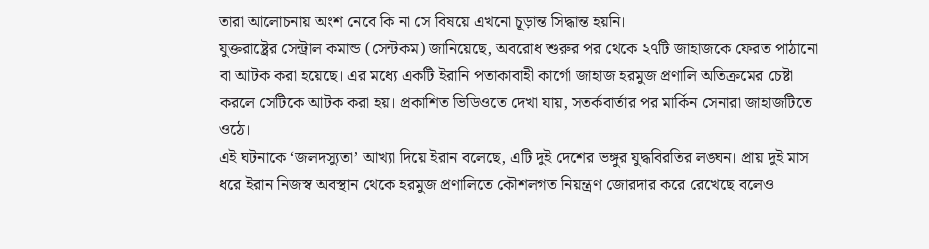তারা আলোচনায় অংশ নেবে কি না সে বিষয়ে এখনো চূড়ান্ত সিদ্ধান্ত হয়নি।
যুক্তরাষ্ট্রের সেন্ট্রাল কমান্ড (সেন্টকম) জানিয়েছে, অবরোধ শুরুর পর থেকে ২৭টি জাহাজকে ফেরত পাঠানো বা আটক করা হয়েছে। এর মধ্যে একটি ইরানি পতাকাবাহী কার্গো জাহাজ হরমুজ প্রণালি অতিক্রমের চেষ্টা করলে সেটিকে আটক করা হয়। প্রকাশিত ভিডিওতে দেখা যায়, সতর্কবার্তার পর মার্কিন সেনারা জাহাজটিতে ওঠে।
এই ঘটনাকে ‘জলদস্যুতা’ আখ্যা দিয়ে ইরান বলেছে, এটি দুই দেশের ভঙ্গুর যুদ্ধবিরতির লঙ্ঘন। প্রায় দুই মাস ধরে ইরান নিজস্ব অবস্থান থেকে হরমুজ প্রণালিতে কৌশলগত নিয়ন্ত্রণ জোরদার করে রেখেছে বলেও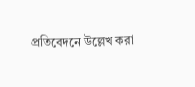প্রতিবেদনে উল্লেখ করা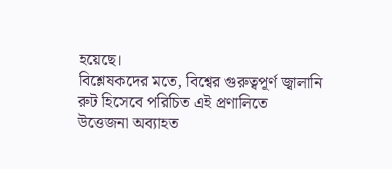হয়েছে।
বিশ্লেষকদের মতে, বিশ্বের গুরুত্বপূর্ণ জ্বালানি রুট হিসেবে পরিচিত এই প্রণালিতে উত্তেজনা অব্যাহত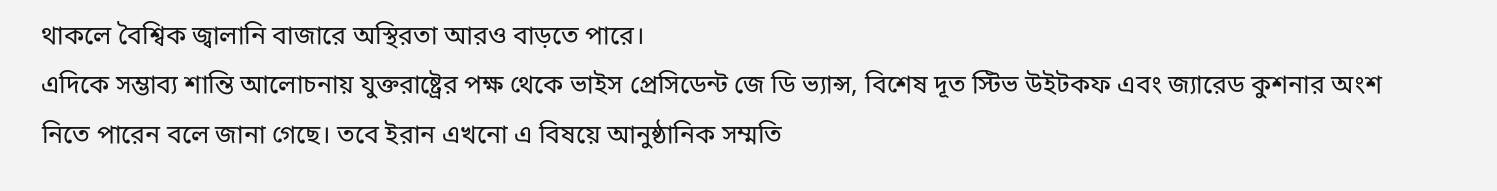থাকলে বৈশ্বিক জ্বালানি বাজারে অস্থিরতা আরও বাড়তে পারে।
এদিকে সম্ভাব্য শান্তি আলোচনায় যুক্তরাষ্ট্রের পক্ষ থেকে ভাইস প্রেসিডেন্ট জে ডি ভ্যান্স, বিশেষ দূত স্টিভ উইটকফ এবং জ্যারেড কুশনার অংশ নিতে পারেন বলে জানা গেছে। তবে ইরান এখনো এ বিষয়ে আনুষ্ঠানিক সম্মতি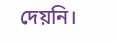দেয়নি।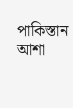পাকিস্তান আশা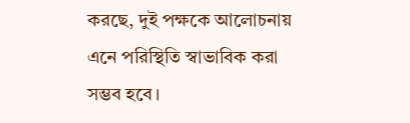করছে, দুই পক্ষকে আলোচনায় এনে পরিস্থিতি স্বাভাবিক করা সম্ভব হবে।